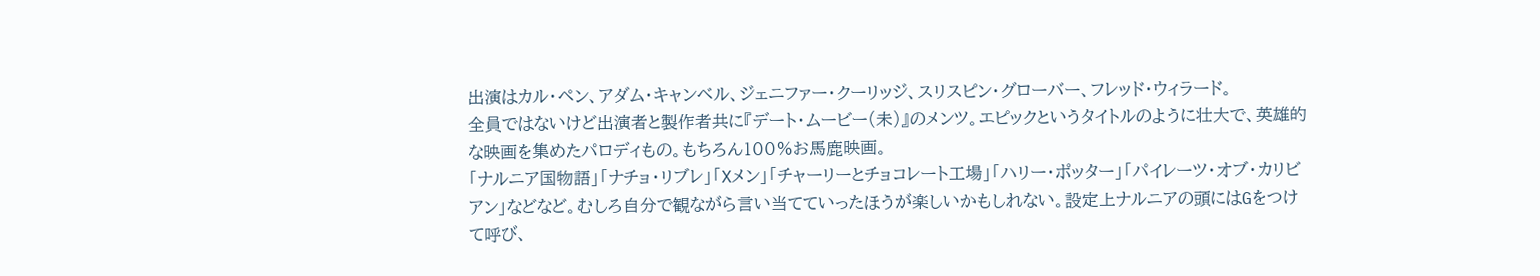出演はカル・ペン、アダム・キャンベル、ジェニファー・クーリッジ、スリスピン・グローバー、フレッド・ウィラード。
全員ではないけど出演者と製作者共に『デート・ムービー(未)』のメンツ。エピックというタイトルのように壮大で、英雄的な映画を集めたパロディもの。もちろん100%お馬鹿映画。
「ナルニア国物語」「ナチョ・リブレ」「Xメン」「チャーリーとチョコレート工場」「ハリー・ポッター」「パイレーツ・オブ・カリビアン」などなど。むしろ自分で観ながら言い当てていったほうが楽しいかもしれない。設定上ナルニアの頭にはGをつけて呼び、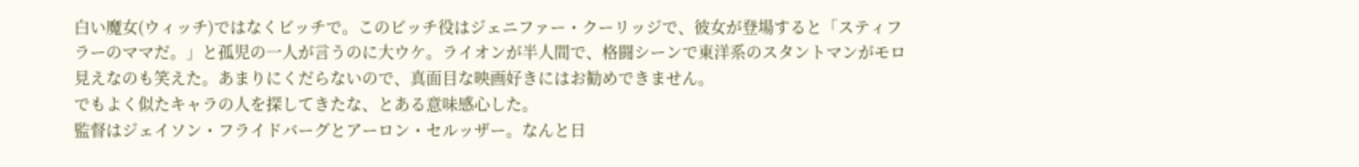白い魔女(ウィッチ)ではなくビッチで。このビッチ役はジェニファー・クーリッジで、彼女が登場すると「スティフラーのママだ。」と孤児の一人が言うのに大ウケ。ライオンが半人間で、格闘シーンで東洋系のスタントマンがモロ見えなのも笑えた。あまりにくだらないので、真面目な映画好きにはお勧めできません。
でもよく似たキャラの人を探してきたな、とある意味感心した。
監督はジェイソン・フライドバーグとアーロン・セルッザー。なんと日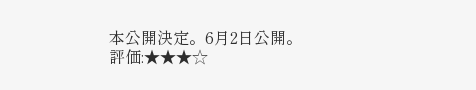本公開決定。6月2日公開。
評価:★★★☆